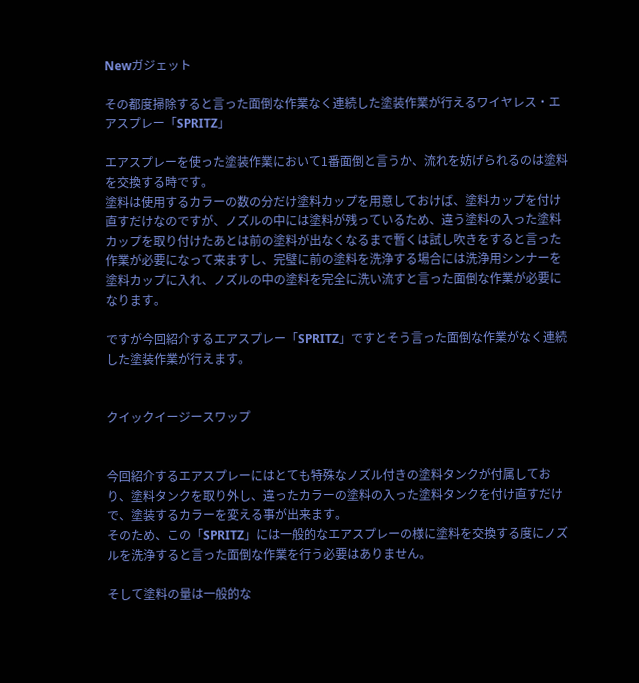Newガジェット

その都度掃除すると言った面倒な作業なく連続した塗装作業が行えるワイヤレス・エアスプレー「SPRITZ」

エアスプレーを使った塗装作業において1番面倒と言うか、流れを妨げられるのは塗料を交換する時です。
塗料は使用するカラーの数の分だけ塗料カップを用意しておけば、塗料カップを付け直すだけなのですが、ノズルの中には塗料が残っているため、違う塗料の入った塗料カップを取り付けたあとは前の塗料が出なくなるまで暫くは試し吹きをすると言った作業が必要になって来ますし、完璧に前の塗料を洗浄する場合には洗浄用シンナーを塗料カップに入れ、ノズルの中の塗料を完全に洗い流すと言った面倒な作業が必要になります。

ですが今回紹介するエアスプレー「SPRITZ」ですとそう言った面倒な作業がなく連続した塗装作業が行えます。


クイックイージースワップ


今回紹介するエアスプレーにはとても特殊なノズル付きの塗料タンクが付属しており、塗料タンクを取り外し、違ったカラーの塗料の入った塗料タンクを付け直すだけで、塗装するカラーを変える事が出来ます。
そのため、この「SPRITZ」には一般的なエアスプレーの様に塗料を交換する度にノズルを洗浄すると言った面倒な作業を行う必要はありません。

そして塗料の量は一般的な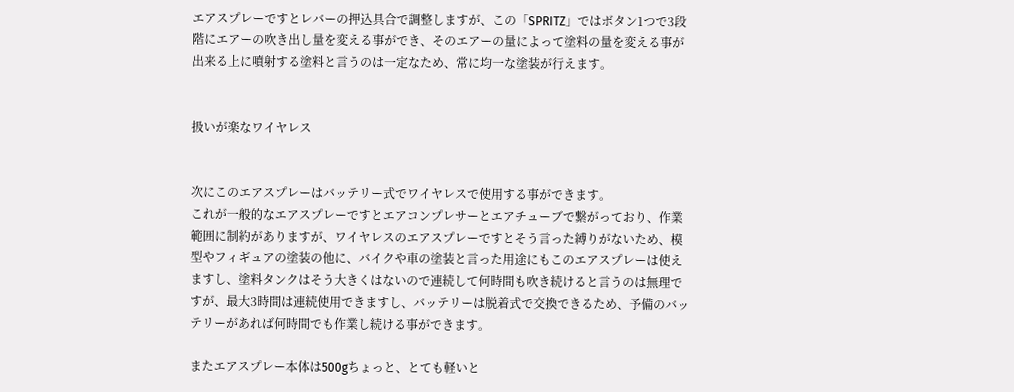エアスプレーですとレバーの押込具合で調整しますが、この「SPRITZ」ではボタン1つで3段階にエアーの吹き出し量を変える事ができ、そのエアーの量によって塗料の量を変える事が出来る上に噴射する塗料と言うのは一定なため、常に均一な塗装が行えます。


扱いが楽なワイヤレス


次にこのエアスプレーはバッテリー式でワイヤレスで使用する事ができます。
これが一般的なエアスプレーですとエアコンプレサーとエアチューブで繋がっており、作業範囲に制約がありますが、ワイヤレスのエアスプレーですとそう言った縛りがないため、模型やフィギュアの塗装の他に、バイクや車の塗装と言った用途にもこのエアスプレーは使えますし、塗料タンクはそう大きくはないので連続して何時間も吹き続けると言うのは無理ですが、最大3時間は連続使用できますし、バッテリーは脱着式で交換できるため、予備のバッテリーがあれば何時間でも作業し続ける事ができます。

またエアスプレー本体は500gちょっと、とても軽いと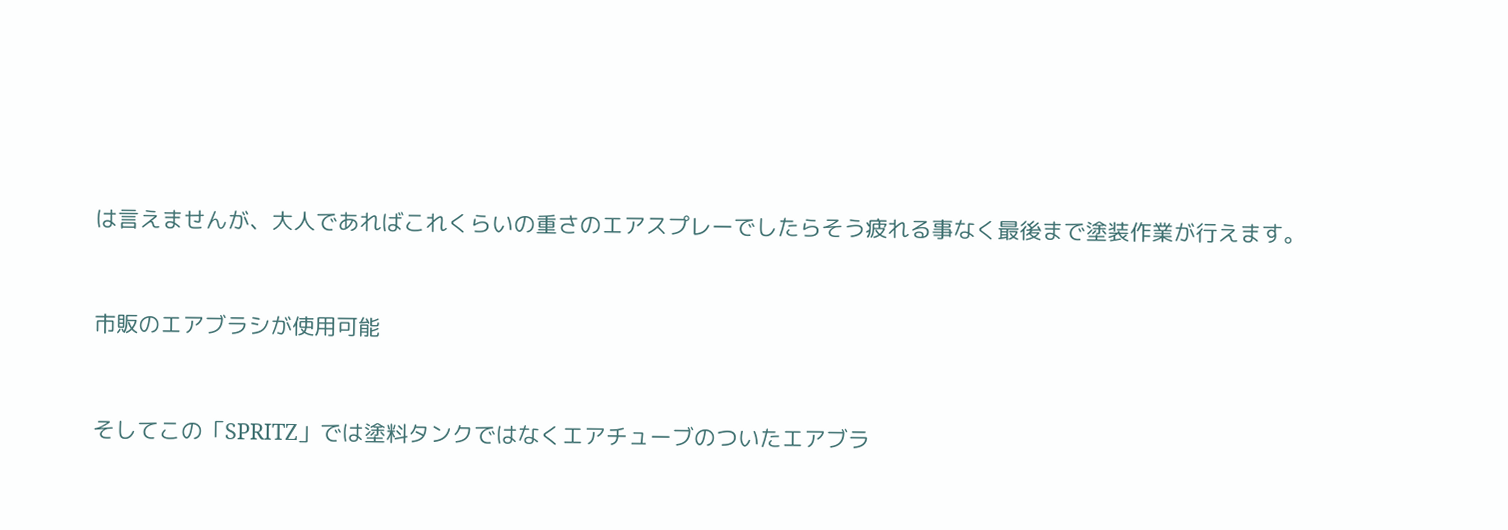は言えませんが、大人であればこれくらいの重さのエアスプレーでしたらそう疲れる事なく最後まで塗装作業が行えます。


市販のエアブラシが使用可能


そしてこの「SPRITZ」では塗料タンクではなくエアチューブのついたエアブラ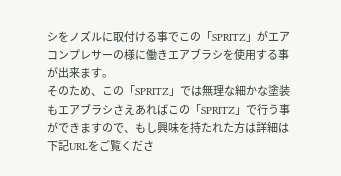シをノズルに取付ける事でこの「SPRITZ」がエアコンプレサーの様に働きエアブラシを使用する事が出来ます。
そのため、この「SPRITZ」では無理な細かな塗装もエアブラシさえあればこの「SPRITZ」で行う事ができますので、もし興味を持たれた方は詳細は下記URLをご覧くださ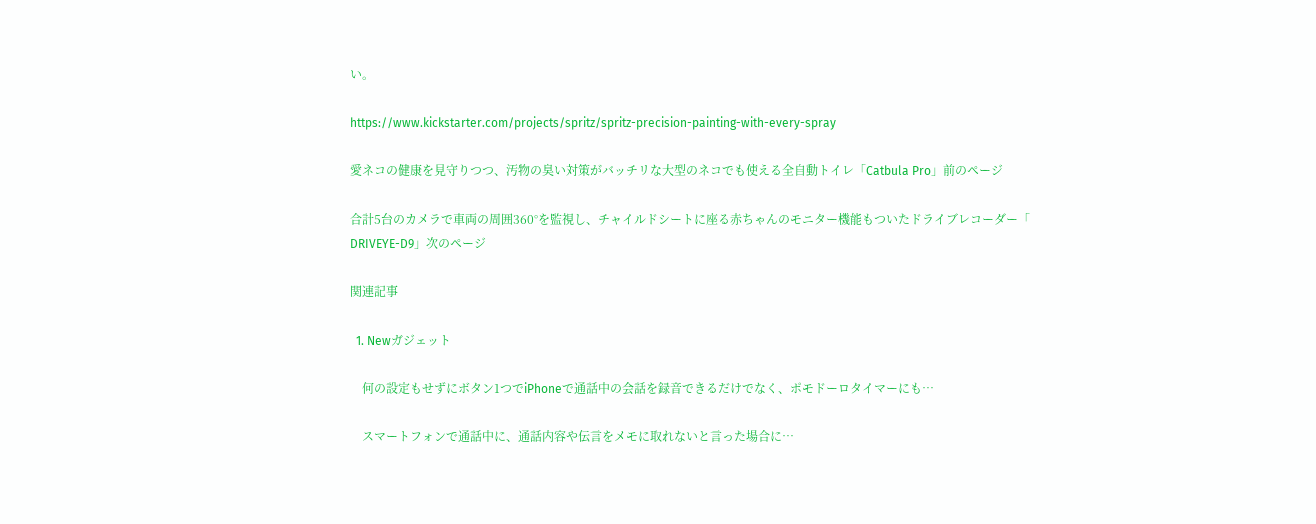い。

https://www.kickstarter.com/projects/spritz/spritz-precision-painting-with-every-spray

愛ネコの健康を見守りつつ、汚物の臭い対策がバッチリな大型のネコでも使える全自動トイレ「Catbula Pro」前のページ

合計5台のカメラで車両の周囲360°を監視し、チャイルドシートに座る赤ちゃんのモニター機能もついたドライブレコーダー「 DRIVEYE-D9」次のページ

関連記事

  1. Newガジェット

    何の設定もせずにボタン1つでiPhoneで通話中の会話を録音できるだけでなく、ポモドーロタイマーにも…

    スマートフォンで通話中に、通話内容や伝言をメモに取れないと言った場合に…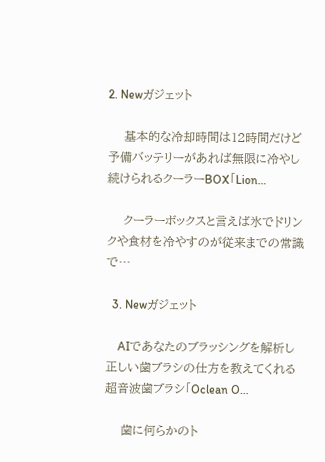2. Newガジェット

    基本的な冷却時間は12時間だけど予備バッテリーがあれば無限に冷やし続けられるクーラーBOX「Lion…

    クーラーボックスと言えば氷でドリンクや食材を冷やすのが従来までの常識で…

  3. Newガジェット

    AIであなたのブラッシングを解析し正しい歯ブラシの仕方を教えてくれる超音波歯ブラシ「Oclean O…

    歯に何らかのト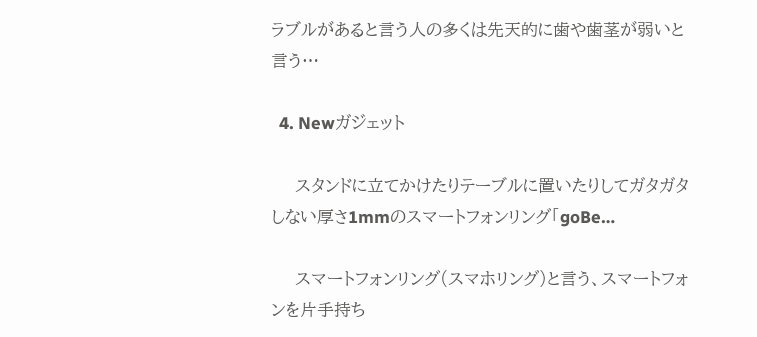ラブルがあると言う人の多くは先天的に歯や歯茎が弱いと言う…

  4. Newガジェット

    スタンドに立てかけたりテーブルに置いたりしてガタガタしない厚さ1mmのスマートフォンリング「goBe…

    スマートフォンリング(スマホリング)と言う、スマートフォンを片手持ち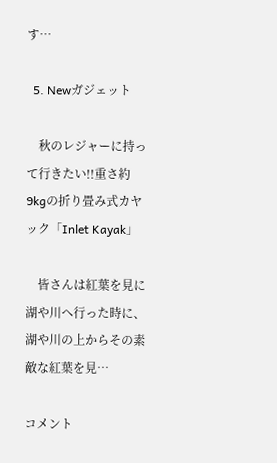す…

  5. Newガジェット

    秋のレジャーに持って行きたい!!重さ約9kgの折り畳み式カヤック「Inlet Kayak」

    皆さんは紅葉を見に湖や川へ行った時に、湖や川の上からその素敵な紅葉を見…

コメント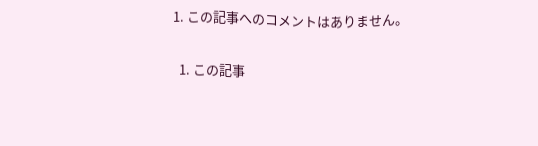1. この記事へのコメントはありません。

  1. この記事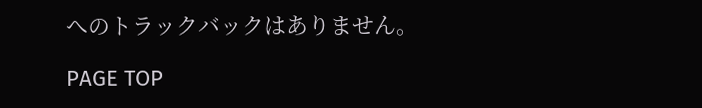へのトラックバックはありません。

PAGE TOP